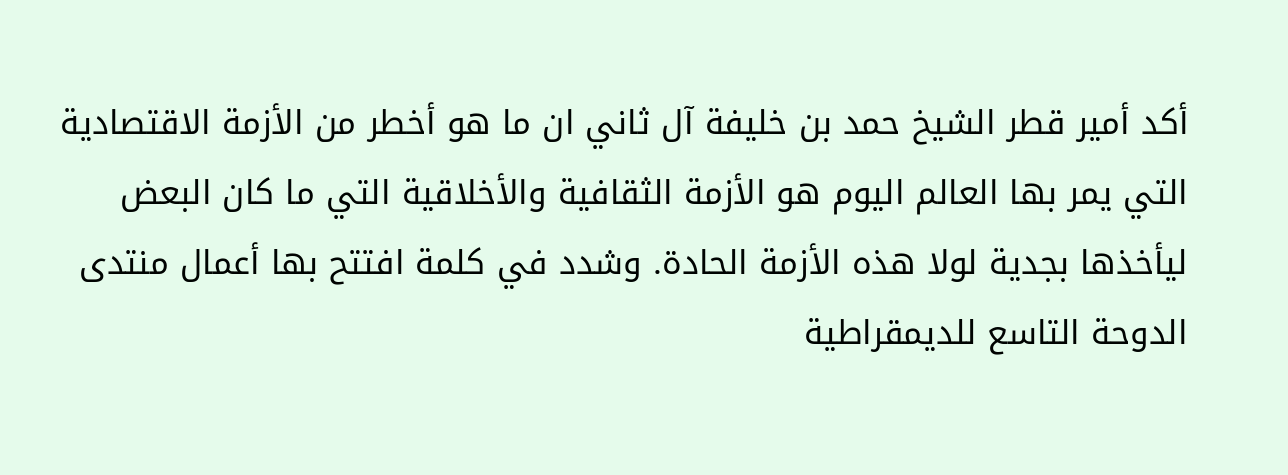أكد أمير قطر الشيخ حمد بن خليفة آل ثاني ان ما هو أخطر من الأزمة الاقتصادية التي يمر بها العالم اليوم هو الأزمة الثقافية والأخلاقية التي ما كان البعض ليأخذها بجدية لولا هذه الأزمة الحادة. وشدد في كلمة افتتح بها أعمال منتدى الدوحة التاسع للديمقراطية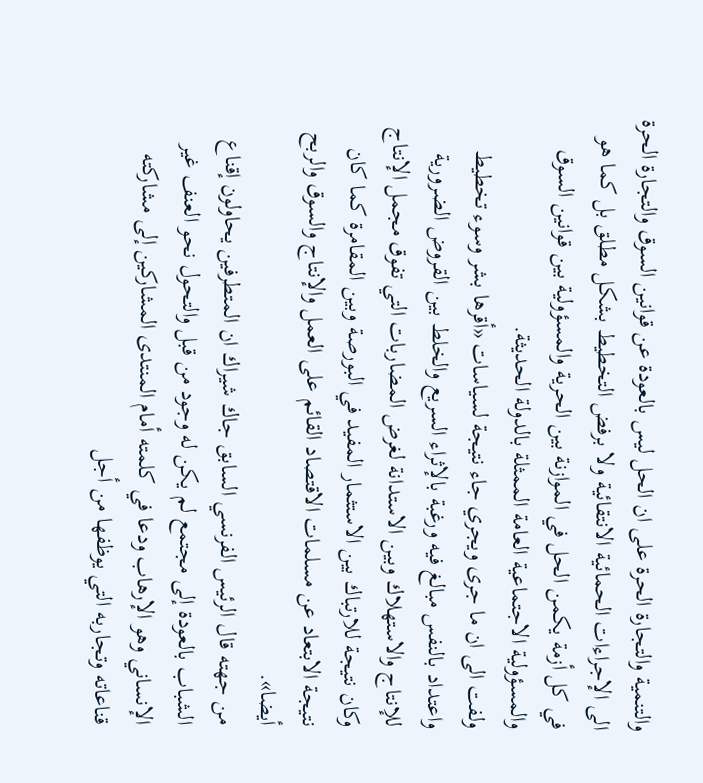والتنمية والتجارة الحرة على ان الحل ليس بالعودة عن قوانين السوق والتجارة الحرة الى الإجراءات الحمائية الانتقائية ولا برفض التخطيط بشكل مطلق بل كما هو في كل أزمة يكمن الحل في الموازنة بين الحرية والمسؤولية بين قوانين السوق والمسؤولية الاجتماعية العامة الممثلة بالدولة الحديثة.
ولفت الى ان ما جرى ويجري جاء نتيجة لسياسات «أقرها بشر وسوء تخطيط واعتداد بالنفس مبالغ فيه ورغبة بالإثراء السريع والخلط بين القروض الضرورية للإنتاج والاستهلاك وبين الاستدانة لغرض المضاربات التي تفوق مجمل الإنتاج وكان نتيجة للارتباك بين الاستثمار المفيد في البورصة وبين المقامرة كما كان نتيجة الابتعاد عن مسلمات الاقتصاد القائم على العمل والإنتاج والسوق والربح أيضا».
من جهته قال الرئيس الفرنسي السابق جاك شيراك ان المتطرفين يحاولون إقناع الشباب بالعودة إلى مجتمع لم يكن له وجود من قبل والتحول نحو العنف غير الإنساني وهو الإرهاب ودعا في كلمته أمام المنتدى المشاركين إلى مشاركته قناعاته وتجاربه التي يوظفها من أجل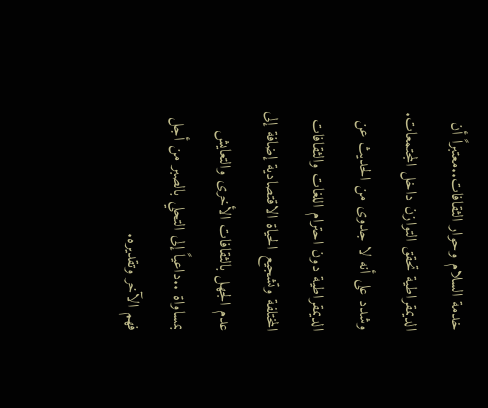خدمة السلام وحوار الثقافات..معتبراً أن الديمقراطية تحقق التوازن داخل المجتمعات. وشدد على أنه لا جدوى من الحديث عن الديمقراطية دون احترام اللغات والثقافات المختلفة وتشجيع الحياة الاقتصادية إضافة إلى عدم الجهل بالثقافات الأخرى والتعايش بمساواة ..داعياً إلى التحلي بالصبر من أجل فهم الآخر وتقديره.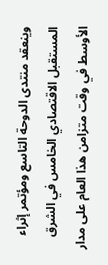وينعقد منتدى الدوحة التاسع ومؤتمر إثراء المستقبل الاقتصادي الخامس في الشرق الأوسط في وقت متزامن هذا العام على مدار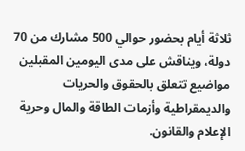ثلاثة أيام بحضور حوالي 500 مشارك من 70 دولة، ويناقش على مدى اليومين المقبلين مواضيع تتعلق بالحقوق والحريات والديمقراطية وأزمات الطاقة والمال وحرية الإعلام والقانون.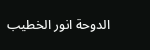الدوحة انور الخطيب